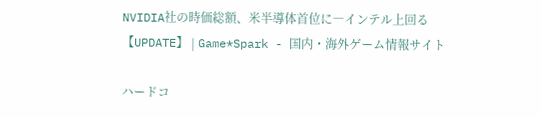NVIDIA社の時価総額、米半導体首位に―インテル上回る【UPDATE】 | Game*Spark - 国内・海外ゲーム情報サイト

ハードコ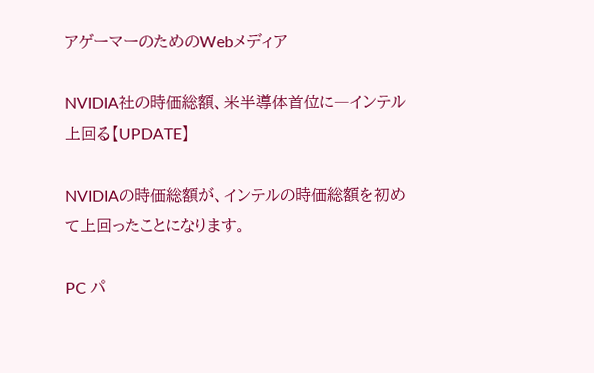アゲーマーのためのWebメディア

NVIDIA社の時価総額、米半導体首位に―インテル上回る【UPDATE】

NVIDIAの時価総額が、インテルの時価総額を初めて上回ったことになります。

PC パ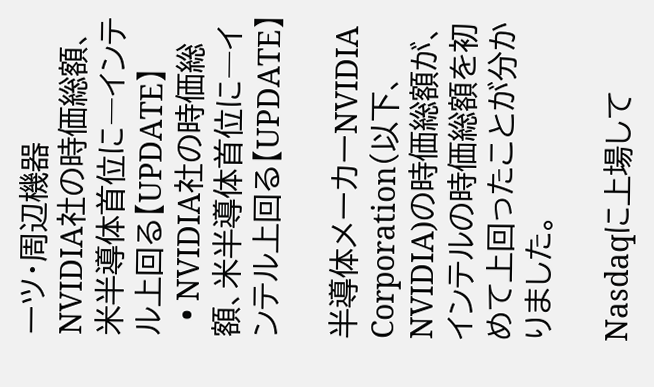ーツ・周辺機器
NVIDIA社の時価総額、米半導体首位に―インテル上回る【UPDATE】
  • NVIDIA社の時価総額、米半導体首位に―インテル上回る【UPDATE】

半導体メーカーNVIDIA Corporation(以下、NVIDIA)の時価総額が、インテルの時価総額を初めて上回ったことが分かりました。

Nasdaqに上場して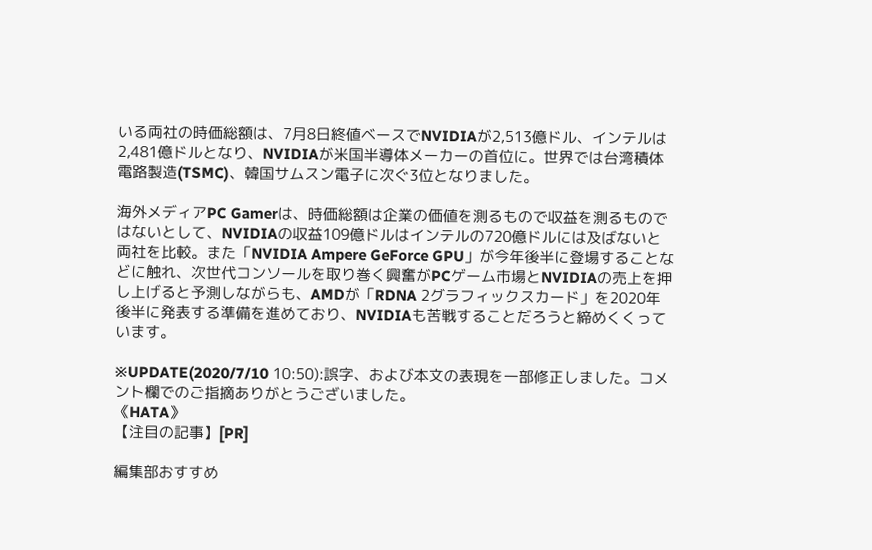いる両社の時価総額は、7月8日終値ベースでNVIDIAが2,513億ドル、インテルは2,481億ドルとなり、NVIDIAが米国半導体メーカーの首位に。世界では台湾積体電路製造(TSMC)、韓国サムスン電子に次ぐ3位となりました。

海外メディアPC Gamerは、時価総額は企業の価値を測るもので収益を測るものではないとして、NVIDIAの収益109億ドルはインテルの720億ドルには及ばないと両社を比較。また「NVIDIA Ampere GeForce GPU」が今年後半に登場することなどに触れ、次世代コンソールを取り巻く興奮がPCゲーム市場とNVIDIAの売上を押し上げると予測しながらも、AMDが「RDNA 2グラフィックスカード」を2020年後半に発表する準備を進めており、NVIDIAも苦戦することだろうと締めくくっています。

※UPDATE(2020/7/10 10:50):誤字、および本文の表現を一部修正しました。コメント欄でのご指摘ありがとうございました。
《HATA》
【注目の記事】[PR]

編集部おすすめ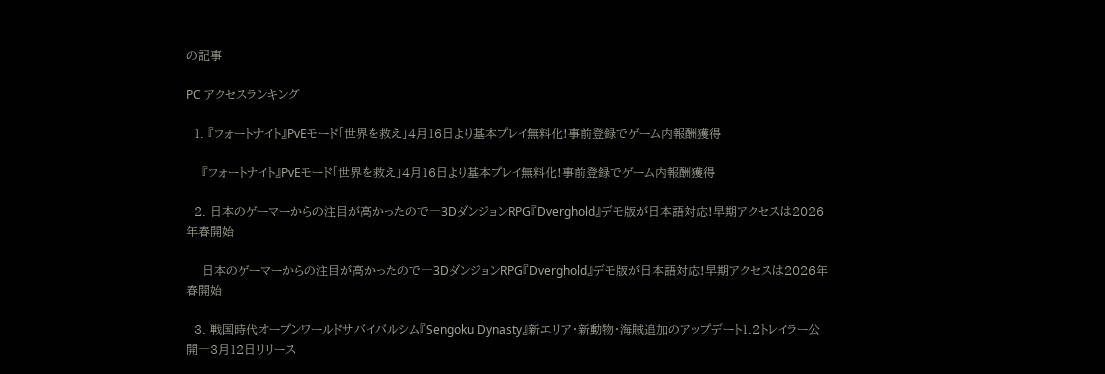の記事

PC アクセスランキング

  1. 『フォートナイト』PvEモード「世界を救え」4月16日より基本プレイ無料化!事前登録でゲーム内報酬獲得

    『フォートナイト』PvEモード「世界を救え」4月16日より基本プレイ無料化!事前登録でゲーム内報酬獲得

  2. 日本のゲーマーからの注目が高かったので―3DダンジョンRPG『Dverghold』デモ版が日本語対応!早期アクセスは2026年春開始

    日本のゲーマーからの注目が高かったので―3DダンジョンRPG『Dverghold』デモ版が日本語対応!早期アクセスは2026年春開始

  3. 戦国時代オープンワールドサバイバルシム『Sengoku Dynasty』新エリア・新動物・海賊追加のアップデート1.2トレイラー公開―3月12日リリース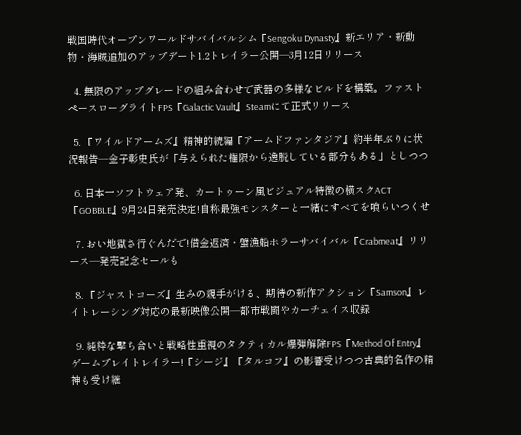戦国時代オープンワールドサバイバルシム『Sengoku Dynasty』新エリア・新動物・海賊追加のアップデート1.2トレイラー公開―3月12日リリース

  4. 無限のアップグレードの組み合わせで武器の多様なビルドを構築。ファストペースローグライトFPS『Galactic Vault』Steamにて正式リリース

  5. 『ワイルドアームズ』精神的続編『アームドファンタジア』約半年ぶりに状況報告―金子彰史氏が「与えられた権限から逸脱している部分もある」としつつ

  6. 日本一ソフトウェア発、カートゥーン風ビジュアル特徴の横スクACT『GOBBLE』9月24日発売決定!自称最強モンスターと一緒にすべてを喰らいつくせ

  7. おい地獄さ行ぐんだで!借金返済・蟹漁船ホラーサバイバル『Crabmeat』リリース―発売記念セールも

  8. 『ジャストコーズ』生みの親手がける、期待の新作アクション『Samson』レイトレーシング対応の最新映像公開―都市戦闘やカーチェイス収録

  9. 純粋な撃ち合いと戦略性重視のタクティカル爆弾解除FPS『Method Of Entry』ゲームプレイトレイラー!『シージ』『タルコフ』の影響受けつつ古典的名作の精神も受け継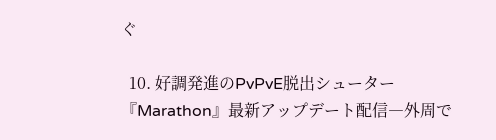ぐ

  10. 好調発進のPvPvE脱出シューター『Marathon』最新アップデート配信―外周で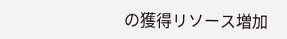の獲得リソース増加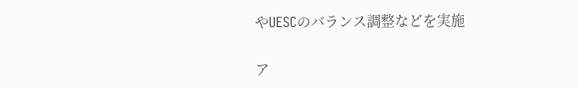やUESCのバランス調整などを実施

ア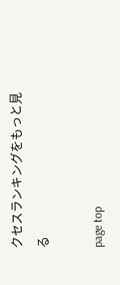クセスランキングをもっと見る

page top